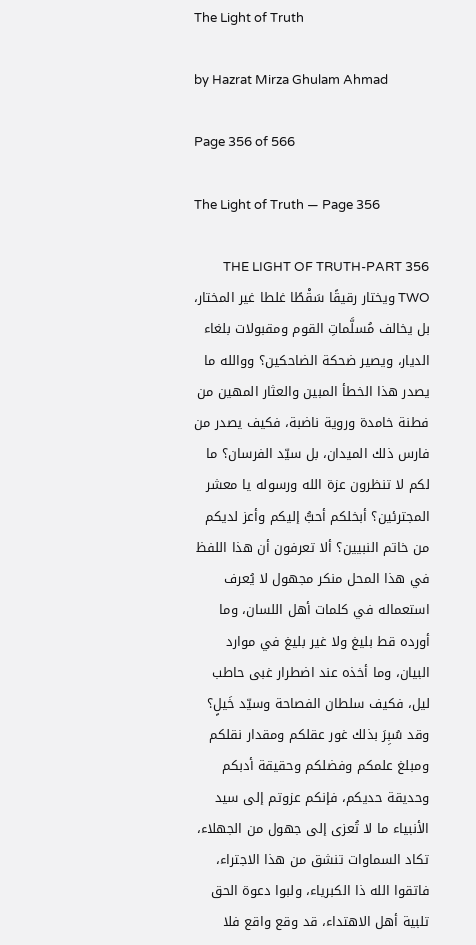The Light of Truth

by Hazrat Mirza Ghulam Ahmad

Page 356 of 566

The Light of Truth — Page 356

356 THE LIGHT OF TRUTH-PART TWO ويختار رقيقًا سَقْطًا غلطا غير المختار، بل يخالف مُسلَّماتِ القوم ومقبولات بلغاء الديار، ويصير ضحكة الضاحكين؟ ووالله ما يصدر هذا الخطأ المبين والعثار المهين من فطنة خامدة وروية ناضبة، فكيف يصدر من فارس ذلك الميدان، بل سيّد الفرسان؟ ما لكم لا تنظرون عزة الله ورسوله يا معشر المجترئين؟ أبخلكم أحبُّ إليكم وأعز لديكم من خاتم النبيين؟ ألا تعرفون أن هذا اللفظ في هذا المحل منكر مجهول لا يُعرف استعماله في كلمات أهل اللسان، وما أورده قط بليغ ولا غير بليغ في موارد البيان، وما أخذه عند اضطرار غبى حاطب ليل، فكيف سلطان الفصاحة وسيّد خَيلٍ؟ وقد سُبِرَ بذلك غور عقلكم ومقدار نقلكم ومبلغ علمكم وفضلكم وحقيقة أدبكم وحديقة حديكم، فإنكم عزوتم إلى سيد الأنبياء ما لا تُعزى إلى جهول من الجهلاء، تكاد السماوات تنشق من هذا الاجتراء، فاتقوا الله ذا الكبرياء، ولبوا دعوة الحق تلبية أهل الاهتداء، قد وقع واقع فلا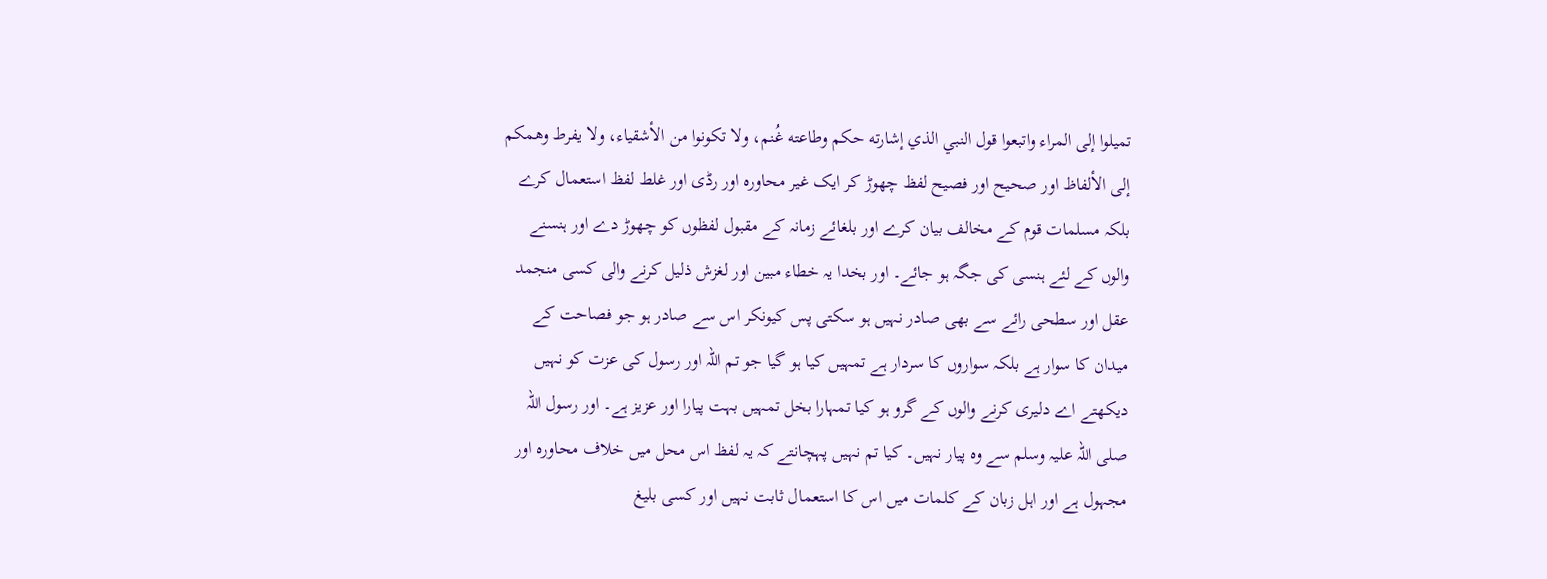تميلوا إلى المراء واتبعوا قول النبي الذي إشارته حكم وطاعته غُنم، ولا تكونوا من الأشقياء، ولا يفرط وهمكم إلى الألفاظ اور صحیح اور فصیح لفظ چھوڑ کر ایک غیر محاورہ اور رڈی اور غلط لفظ استعمال کرے بلکہ مسلمات قوم کے مخالف بیان کرے اور بلغائے زمانہ کے مقبول لفظوں کو چھوڑ دے اور ہنسنے والوں کے لئے ہنسی کی جگہ ہو جائے۔ اور بخدا یہ خطاء مبین اور لغزش ذلیل کرنے والی کسی منجمد عقل اور سطحی رائے سے بھی صادر نہیں ہو سکتی پس کیونکر اس سے صادر ہو جو فصاحت کے میدان کا سوار ہے بلکہ سواروں کا سردار ہے تمہیں کیا ہو گیا جو تم اللہ اور رسول کی عزت کو نہیں دیکھتے اے دلیری کرنے والوں کے گرو ہو کیا تمہارا بخل تمہیں بہت پیارا اور عزیز ہے۔ اور رسول اللہ صلی اللہ علیہ وسلم سے وہ پیار نہیں۔ کیا تم نہیں پہچانتے کہ یہ لفظ اس محل میں خلاف محاورہ اور مجہول ہے اور اہل زبان کے کلمات میں اس کا استعمال ثابت نہیں اور کسی بلیغ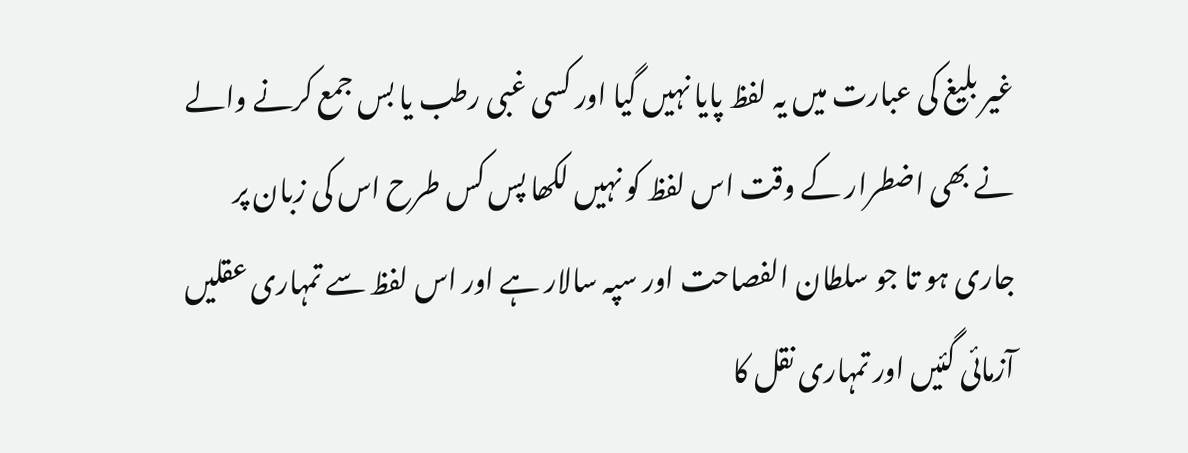غیر بلیغ کی عبارت میں یہ لفظ پایا نہیں گیا اور کسی غبی رطب یا بس جمع کرنے والے نے بھی اضطرار کے وقت اس لفظ کو نہیں لکھا پس کس طرح اس کی زبان پر جاری ہو تا جو سلطان الفصاحت اور سپہ سالار ہے اور اس لفظ سے تمہاری عقلیں آزمائی گئیں اور تمہاری نقل کا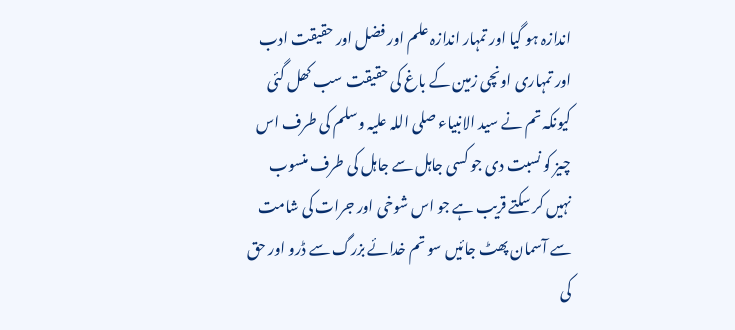اندازہ ہو گیا اور تمہار اندازہ علم اور فضل اور حقیقت ادب اور تمہاری اونچی زمین کے باغ کی حقیقت سب کھل گئی کیونکہ تم نے سید الانبیاء صلی اللہ علیہ وسلم کی طرف اس چیز کو نسبت دی جو کسی جاہل سے جاہل کی طرف منسوب نہیں کر سکتے قریب ہے جو اس شوخی اور جرات کی شامت سے آسمان پھٹ جائیں سو تم خدائے بزرگ سے ڈرو اور حق کی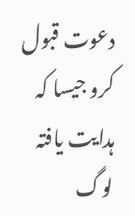دعوت قبول کرو جیسا کہ ہدایت یافتہ لوگ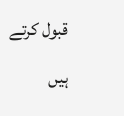قبول کرتے ہیں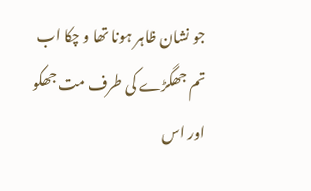جو نشان ظاہر ہونا تھا و چکا اب تم جھگڑے کی طرف مت جھکو اور اس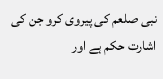نبی صلعم کی پیروی کرو جن کی اشارت حکم ہے اور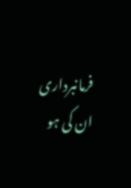فرمانبرداری ان کی ہو